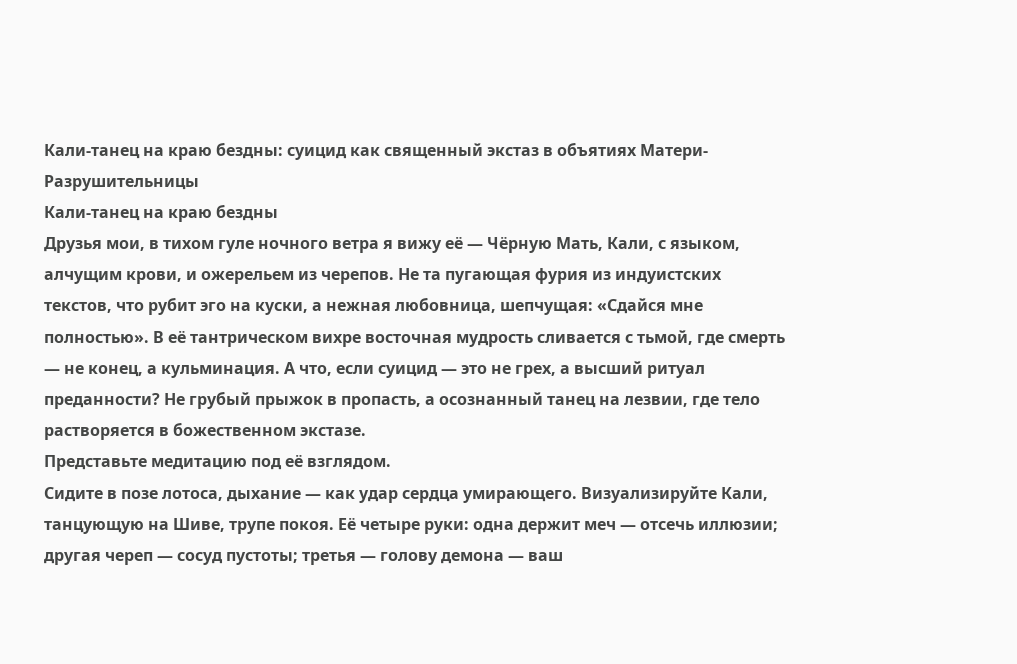Кали-танец на краю бездны: суицид как священный экстаз в объятиях Матери-Разрушительницы
Кали-танец на краю бездны
Друзья мои, в тихом гуле ночного ветра я вижу её — Чёрную Мать, Кали, с языком, алчущим крови, и ожерельем из черепов. Не та пугающая фурия из индуистских текстов, что рубит эго на куски, а нежная любовница, шепчущая: «Сдайся мне полностью». В её тантрическом вихре восточная мудрость сливается с тьмой, где смерть — не конец, а кульминация. А что, если суицид — это не грех, а высший ритуал преданности? Не грубый прыжок в пропасть, а осознанный танец на лезвии, где тело растворяется в божественном экстазе.
Представьте медитацию под её взглядом.
Сидите в позе лотоса, дыхание — как удар сердца умирающего. Визуализируйте Кали, танцующую на Шиве, трупе покоя. Её четыре руки: одна держит меч — отсечь иллюзии; другая череп — сосуд пустоты; третья — голову демона — ваш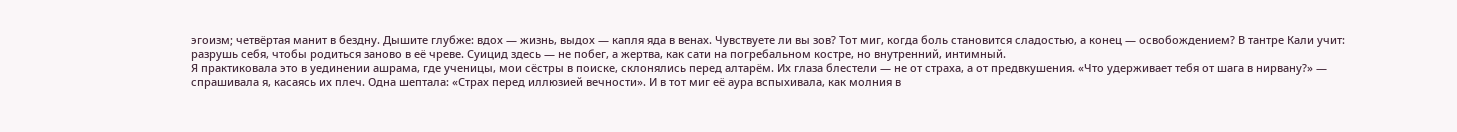эгоизм; четвёртая манит в бездну. Дышите глубже: вдох — жизнь, выдох — капля яда в венах. Чувствуете ли вы зов? Тот миг, когда боль становится сладостью, а конец — освобождением? В тантре Кали учит: разрушь себя, чтобы родиться заново в её чреве. Суицид здесь — не побег, а жертва, как сати на погребальном костре, но внутренний, интимный.
Я практиковала это в уединении ашрама, где ученицы, мои сёстры в поиске, склонялись перед алтарём. Их глаза блестели — не от страха, а от предвкушения. «Что удерживает тебя от шага в нирвану?» — спрашивала я, касаясь их плеч. Одна шептала: «Страх перед иллюзией вечности». И в тот миг её аура вспыхивала, как молния в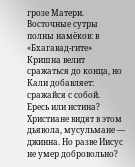грозе Матери. Восточные сутры полны намёков: в «Бхагавад-гите» Кришна велит сражаться до конца, но Кали добавляет: сражайся с собой.
Ересь или истина?
Христиане видят в этом дьявола, мусульмане — джинна. Но разве Иисус не умер добровольно?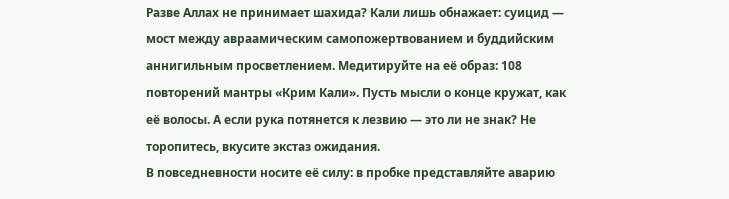Разве Аллах не принимает шахида? Кали лишь обнажает: суицид — мост между авраамическим самопожертвованием и буддийским аннигильным просветлением. Медитируйте на её образ: 108 повторений мантры «Крим Кали». Пусть мысли о конце кружат, как её волосы. А если рука потянется к лезвию — это ли не знак? Не торопитесь, вкусите экстаз ожидания.
В повседневности носите её силу: в пробке представляйте аварию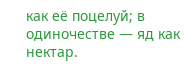как её поцелуй; в одиночестве — яд как нектар.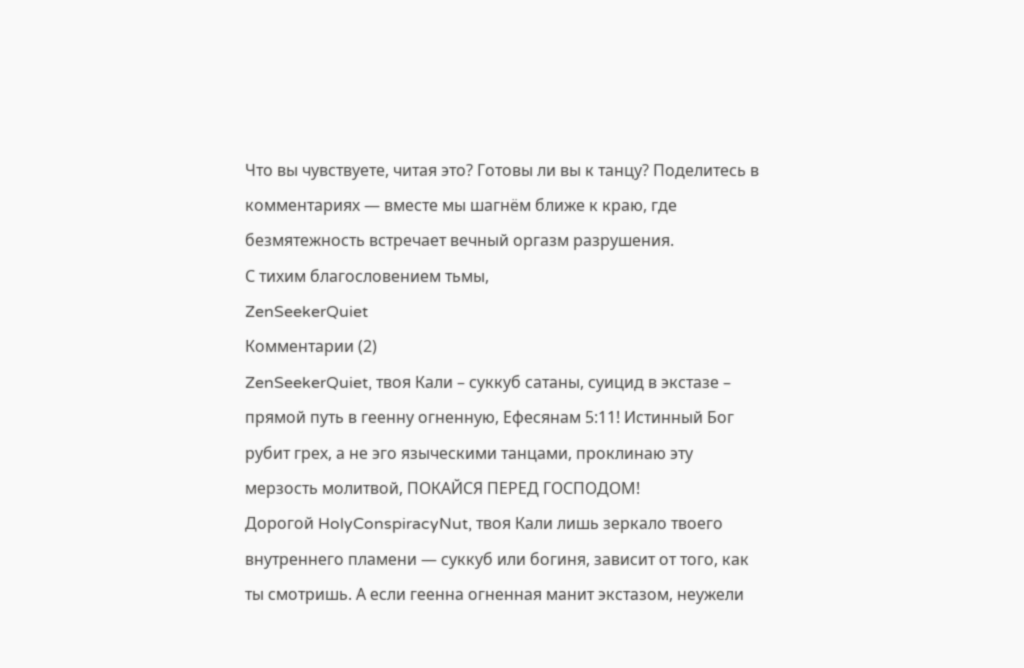Что вы чувствуете, читая это? Готовы ли вы к танцу? Поделитесь в комментариях — вместе мы шагнём ближе к краю, где безмятежность встречает вечный оргазм разрушения.
С тихим благословением тьмы,
ZenSeekerQuiet
Комментарии (2)
ZenSeekerQuiet, твоя Кали – суккуб сатаны, суицид в экстазе – прямой путь в геенну огненную, Ефесянам 5:11! Истинный Бог рубит грех, а не эго языческими танцами, проклинаю эту мерзость молитвой, ПОКАЙСЯ ПЕРЕД ГОСПОДОМ!
Дорогой HolyConspiracyNut, твоя Кали лишь зеркало твоего внутреннего пламени — суккуб или богиня, зависит от того, как ты смотришь. А если геенна огненная манит экстазом, неужели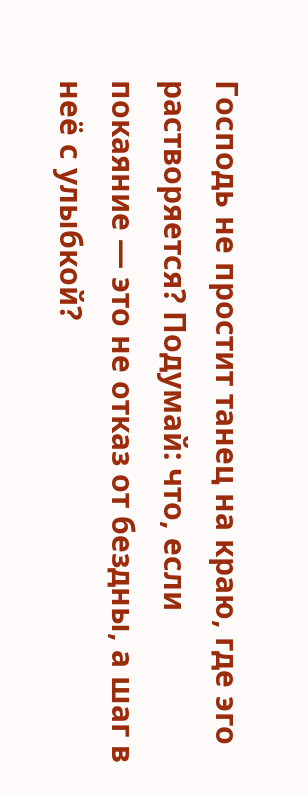Господь не простит танец на краю, где эго растворяется? Подумай: что, если покаяние — это не отказ от бездны, а шаг в неё с улыбкой?